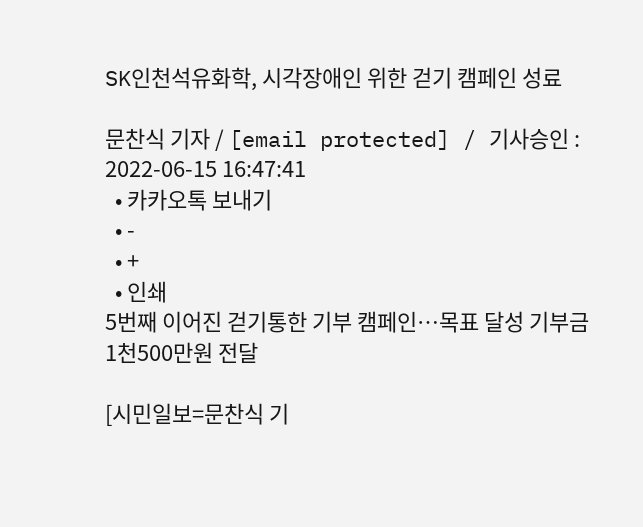SK인천석유화학, 시각장애인 위한 걷기 캠페인 성료

문찬식 기자 / [email protected] / 기사승인 : 2022-06-15 16:47:41
  • 카카오톡 보내기
  • -
  • +
  • 인쇄
5번째 이어진 걷기통한 기부 캠페인…목표 달성 기부금 1천500만원 전달

[시민일보=문찬식 기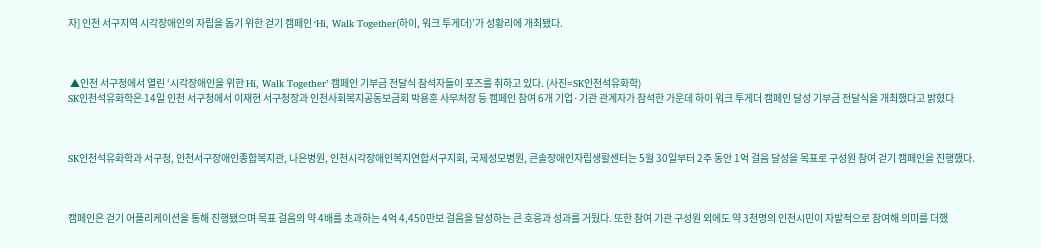자] 인천 서구지역 시각장애인의 자립을 돕기 위한 걷기 캠페인 ‘Hi, Walk Together(하이, 워크 투게더)’가 성황리에 개최됐다.



 ▲인천 서구청에서 열린 ‘시각장애인을 위한 Hi, Walk Together’ 캠페인 기부금 전달식 참석자들이 포즈를 취하고 있다. (사진=SK인천석유화학)
SK인천석유화학은 14일 인천 서구청에서 이재현 서구청장과 인천사회복지공동보금회 박용훈 사무처장 등 캠페인 참여 6개 기업·기관 관계자가 참석한 가운데 하이 워크 투게더 캠페인 달성 기부금 전달식을 개최했다고 밝혔다



SK인천석유화학과 서구청, 인천서구장애인종합복지관, 나은병원, 인천시각장애인복지연합서구지회, 국제성모병원, 큰솔장애인자립생활센터는 5월 30일부터 2주 동안 1억 걸음 달성을 목표로 구성원 참여 걷기 캠페인을 진행했다.



캠페인은 걷기 어플리케이션을 통해 진행됐으며 목표 걸음의 약 4배를 초과하는 4억 4,450만보 걸음을 달성하는 큰 호응과 성과를 거뒀다. 또한 참여 기관 구성원 외에도 약 3천명의 인천시민이 자발적으로 참여해 의미를 더했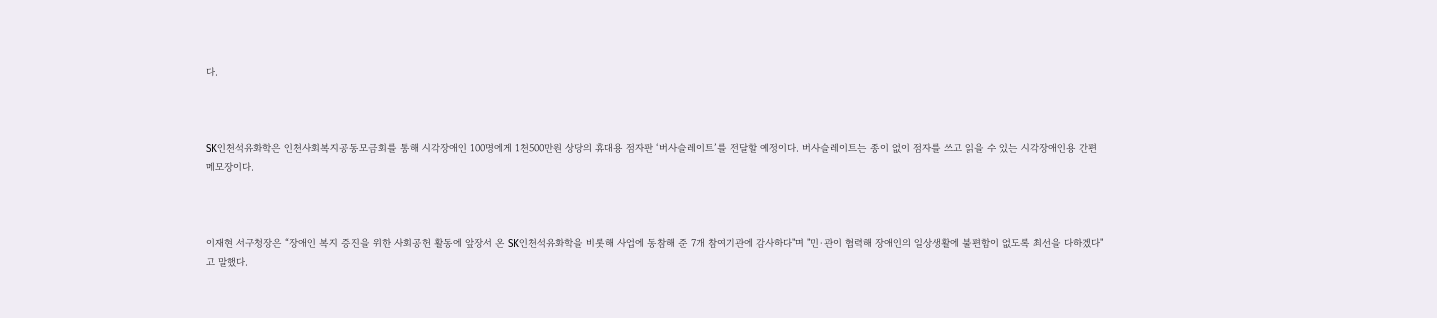다.



SK인천석유화학은 인천사회복지공동모금회를 통해 시각장애인 100명에게 1천500만원 상당의 휴대용 점자판 ‘버사슬레이트’를 전달할 예정이다. 버사슬레이트는 종이 없이 점자를 쓰고 읽을 수 있는 시각장애인용 간편 메모장이다.



이재현 서구청장은 “장애인 복지 증진을 위한 사회공헌 활동에 앞장서 온 SK인천석유화학을 비롯해 사업에 동참해 준 7개 참여기관에 감사하다"며 "민·관이 협력해 장애인의 일상생활에 불편함이 없도록 최선을 다하겠다"고 말했다.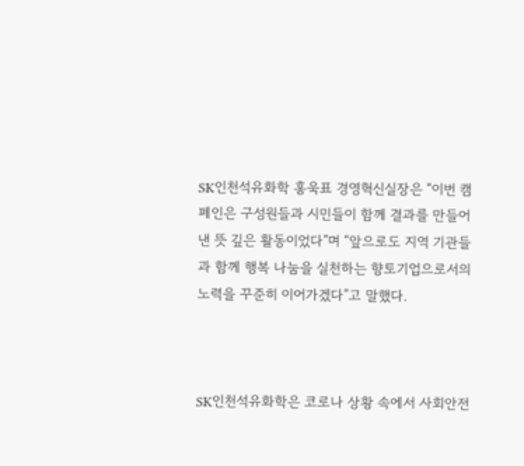SK인천석유화학 홍욱표 경영혁신실장은 “이번 캠페인은 구성원들과 시민들이 함께 결과를 만들어 낸 뜻 깊은 활동이었다”며 “앞으로도 지역 기관들과 함께 행복 나눔을 실천하는 향토기업으로서의 노력을 꾸준히 이어가겠다”고 말했다.



SK인천석유화학은 코로나 상황 속에서 사회안전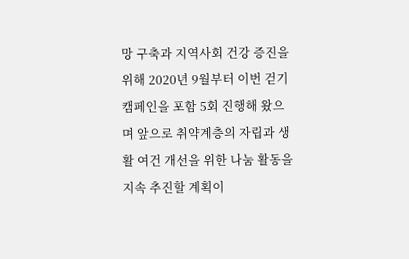망 구축과 지역사회 건강 증진을 위해 2020년 9월부터 이번 걷기 캠페인을 포함 5회 진행해 왔으며 앞으로 취약계층의 자립과 생활 여건 개선을 위한 나눔 활동을 지속 추진할 계획이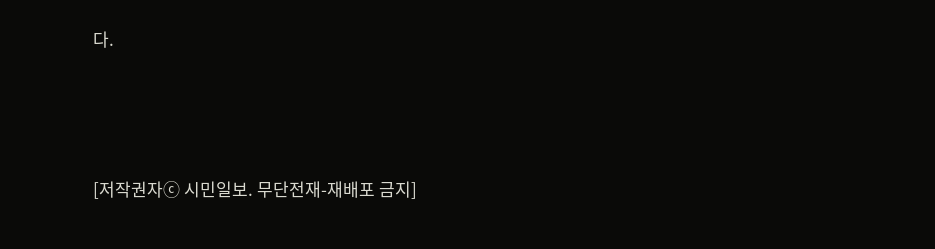다.





[저작권자ⓒ 시민일보. 무단전재-재배포 금지]